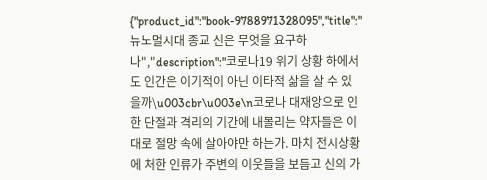{"product_id":"book-9788971328095","title":"뉴노멀시대 종교 신은 무엇을 요구하나","description":"코로나19 위기 상황 하에서도 인간은 이기적이 아닌 이타적 삶을 살 수 있을까\u003cbr\u003e\n코로나 대재앙으로 인한 단절과 격리의 기간에 내몰리는 약자들은 이대로 절망 속에 살아야만 하는가. 마치 전시상황에 처한 인류가 주변의 이웃들을 보듬고 신의 가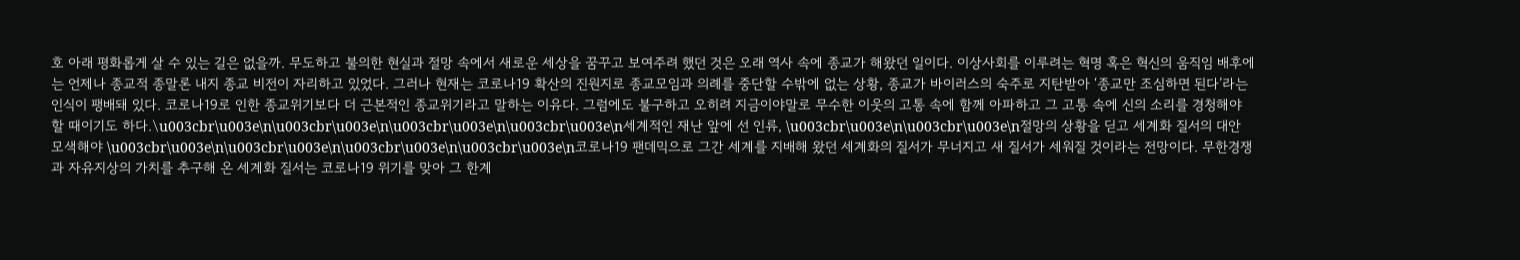호 아래 평화롭게 살 수 있는 길은 없을까. 무도하고 불의한 현실과 절망 속에서 새로운 세상을 꿈꾸고 보여주려 했던 것은 오래 역사 속에 종교가 해왔던 일이다. 이상사회를 이루려는 혁명 혹은 혁신의 움직임 배후에는 언제나 종교적 종말론 내지 종교 비전이 자리하고 있었다. 그러나 현재는 코로나19 확산의 진원지로 종교모임과 의례를 중단할 수밖에 없는 상황, 종교가 바이러스의 숙주로 지탄받아 ‘종교만 조심하면 된다’라는 인식이 팽배돼 있다. 코로나19로 인한 종교위기보다 더 근본적인 종교위기라고 말하는 이유다. 그럼에도 불구하고 오히려 지금이야말로 무수한 이웃의 고통 속에 함께 아파하고 그 고통 속에 신의 소리를 경청해야 할 때이기도 하다.\u003cbr\u003e\n\u003cbr\u003e\n\u003cbr\u003e\n\u003cbr\u003e\n세계적인 재난 앞에 선 인류, \u003cbr\u003e\n\u003cbr\u003e\n절망의 상황을 딛고 세계화 질서의 대안 모색해야 \u003cbr\u003e\n\u003cbr\u003e\n\u003cbr\u003e\n\u003cbr\u003e\n코로나19 팬데믹으로 그간 세계를 지배해 왔던 세계화의 질서가 무너지고 새 질서가 세워질 것이라는 전망이다. 무한경쟁과 자유지상의 가치를 추구해 온 세계화 질서는 코로나19 위기를 맞아 그 한계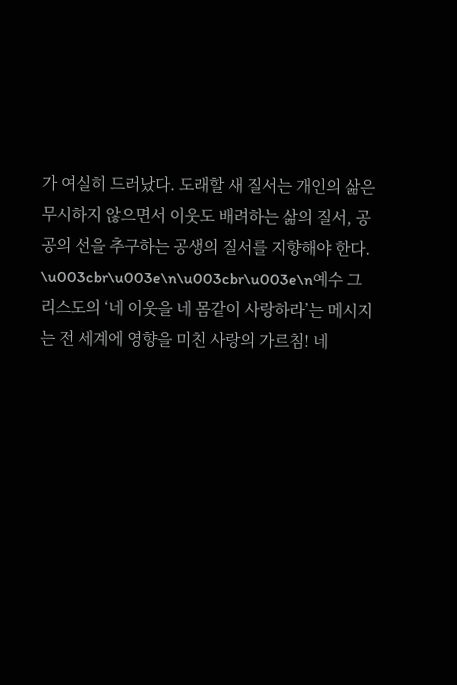가 여실히 드러났다. 도래할 새 질서는 개인의 삶은 무시하지 않으면서 이웃도 배려하는 삶의 질서, 공공의 선을 추구하는 공생의 질서를 지향해야 한다.                    \u003cbr\u003e\n\u003cbr\u003e\n예수 그리스도의 ‘네 이웃을 네 몸같이 사랑하라’는 메시지는 전 세계에 영향을 미친 사랑의 가르침! 네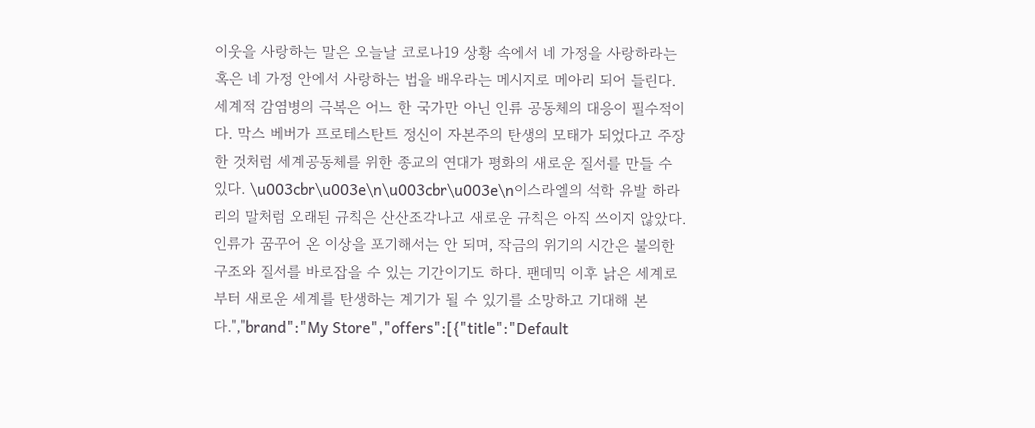이웃을 사랑하는 말은 오늘날 코로나19 상황 속에서 네 가정을 사랑하라는 혹은 네 가정 안에서 사랑하는 법을 배우라는 메시지로 메아리 되어 들린다. 세계적 감염병의 극복은 어느 한 국가만 아닌 인류 공동체의 대응이 필수적이다. 막스 베버가 프로테스탄트 정신이 자본주의 탄생의 모태가 되었다고 주장한 것처럼 세계공동체를 위한 종교의 연대가 평화의 새로운 질서를 만들 수 있다. \u003cbr\u003e\n\u003cbr\u003e\n이스라엘의 석학 유발 하라리의 말처럼 오래된 규칙은 산산조각나고 새로운 규칙은 아직 쓰이지 않았다. 인류가 꿈꾸어 온 이상을 포기해서는 안 되며, 작금의 위기의 시간은 불의한 구조와 질서를 바로잡을 수 있는 기간이기도 하다. 팬데믹 이후 낡은 세계로부터 새로운 세계를 탄생하는 계기가 될 수 있기를 소망하고 기대해 본다.","brand":"My Store","offers":[{"title":"Default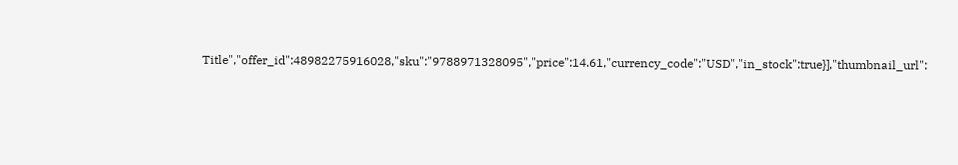Title","offer_id":48982275916028,"sku":"9788971328095","price":14.61,"currency_code":"USD","in_stock":true}],"thumbnail_url":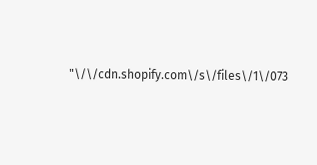"\/\/cdn.shopify.com\/s\/files\/1\/073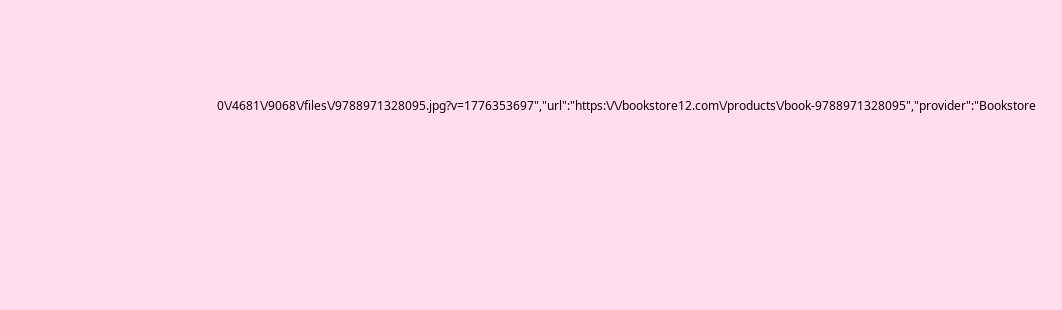0\/4681\/9068\/files\/9788971328095.jpg?v=1776353697","url":"https:\/\/bookstore12.com\/products\/book-9788971328095","provider":"Bookstore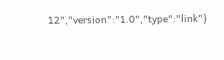12","version":"1.0","type":"link"}